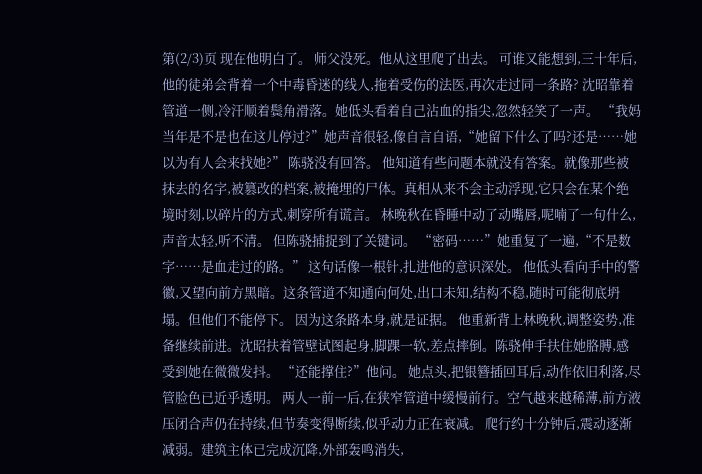第(2/3)页 现在他明白了。 师父没死。他从这里爬了出去。 可谁又能想到,三十年后,他的徒弟会背着一个中毒昏迷的线人,拖着受伤的法医,再次走过同一条路? 沈昭靠着管道一侧,冷汗顺着鬓角滑落。她低头看着自己沾血的指尖,忽然轻笑了一声。 “我妈当年是不是也在这儿停过?”她声音很轻,像自言自语,“她留下什么了吗?还是……她以为有人会来找她?” 陈骁没有回答。 他知道有些问题本就没有答案。就像那些被抹去的名字,被篡改的档案,被掩埋的尸体。真相从来不会主动浮现,它只会在某个绝境时刻,以碎片的方式,刺穿所有谎言。 林晚秋在昏睡中动了动嘴唇,呢喃了一句什么,声音太轻,听不清。 但陈骁捕捉到了关键词。 “密码……”她重复了一遍,“不是数字……是血走过的路。” 这句话像一根针,扎进他的意识深处。 他低头看向手中的警徽,又望向前方黑暗。这条管道不知通向何处,出口未知,结构不稳,随时可能彻底坍塌。但他们不能停下。 因为这条路本身,就是证据。 他重新背上林晚秋,调整姿势,准备继续前进。沈昭扶着管壁试图起身,脚踝一软,差点摔倒。陈骁伸手扶住她胳膊,感受到她在微微发抖。 “还能撑住?”他问。 她点头,把银簪插回耳后,动作依旧利落,尽管脸色已近乎透明。 两人一前一后,在狭窄管道中缓慢前行。空气越来越稀薄,前方液压闭合声仍在持续,但节奏变得断续,似乎动力正在衰减。 爬行约十分钟后,震动逐渐减弱。建筑主体已完成沉降,外部轰鸣消失,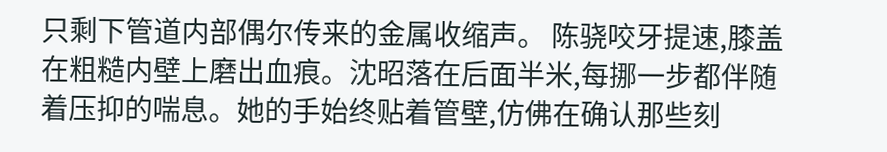只剩下管道内部偶尔传来的金属收缩声。 陈骁咬牙提速,膝盖在粗糙内壁上磨出血痕。沈昭落在后面半米,每挪一步都伴随着压抑的喘息。她的手始终贴着管壁,仿佛在确认那些刻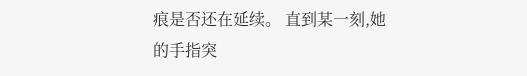痕是否还在延续。 直到某一刻,她的手指突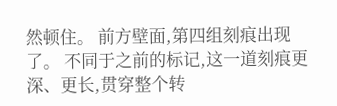然顿住。 前方壁面,第四组刻痕出现了。 不同于之前的标记,这一道刻痕更深、更长,贯穿整个转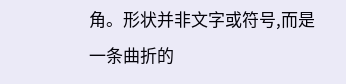角。形状并非文字或符号,而是一条曲折的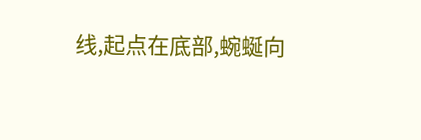线,起点在底部,蜿蜒向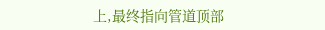上,最终指向管道顶部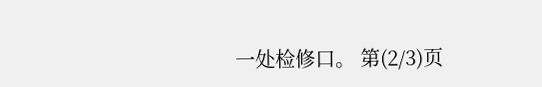一处检修口。 第(2/3)页